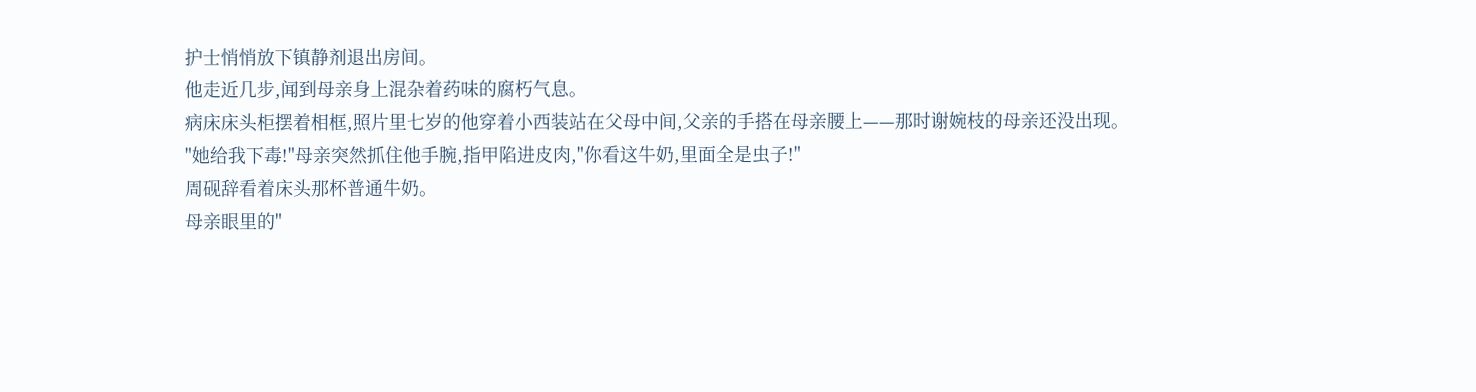护士悄悄放下镇静剂退出房间。
他走近几步,闻到母亲身上混杂着药味的腐朽气息。
病床床头柜摆着相框,照片里七岁的他穿着小西装站在父母中间,父亲的手搭在母亲腰上——那时谢婉枝的母亲还没出现。
"她给我下毒!"母亲突然抓住他手腕,指甲陷进皮肉,"你看这牛奶,里面全是虫子!"
周砚辞看着床头那杯普通牛奶。
母亲眼里的"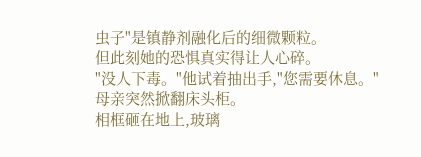虫子"是镇静剂融化后的细微颗粒。
但此刻她的恐惧真实得让人心碎。
"没人下毒。"他试着抽出手,"您需要休息。"
母亲突然掀翻床头柜。
相框砸在地上,玻璃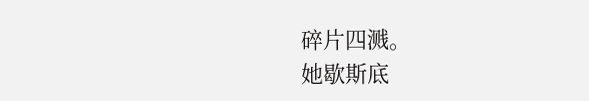碎片四溅。
她歇斯底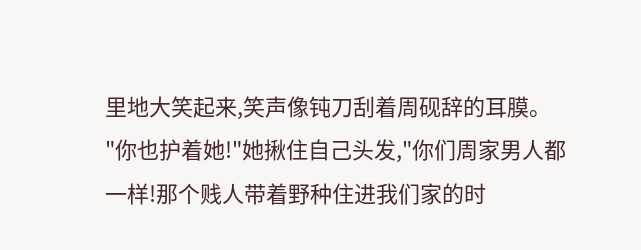里地大笑起来,笑声像钝刀刮着周砚辞的耳膜。
"你也护着她!"她揪住自己头发,"你们周家男人都一样!那个贱人带着野种住进我们家的时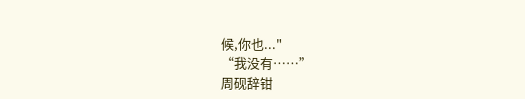候,你也..."
“我没有……”
周砚辞钳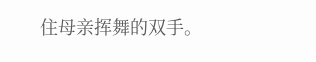住母亲挥舞的双手。